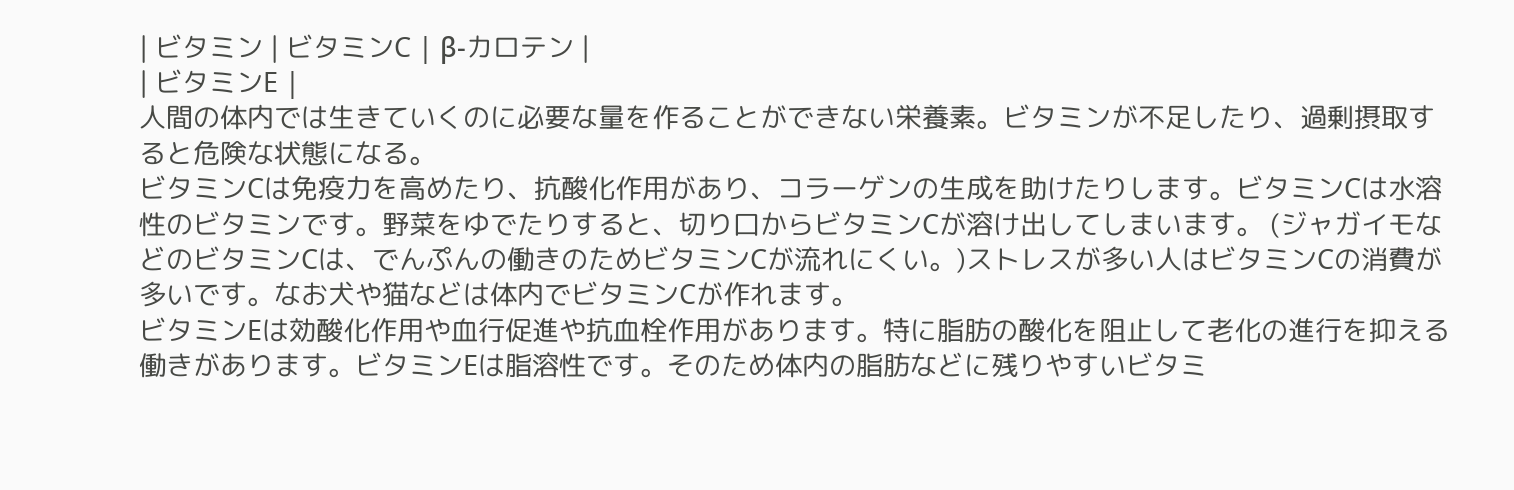| ビタミン | ビタミンC | β-カロテン |
| ビタミンE |
人間の体内では生きていくのに必要な量を作ることができない栄養素。ビタミンが不足したり、過剰摂取すると危険な状態になる。
ビタミンCは免疫力を高めたり、抗酸化作用があり、コラーゲンの生成を助けたりします。ビタミンCは水溶性のビタミンです。野菜をゆでたりすると、切り口からビタミンCが溶け出してしまいます。 (ジャガイモなどのビタミンCは、でんぷんの働きのためビタミンCが流れにくい。)ストレスが多い人はビタミンCの消費が多いです。なお犬や猫などは体内でビタミンCが作れます。
ビタミンEは効酸化作用や血行促進や抗血栓作用があります。特に脂肪の酸化を阻止して老化の進行を抑える働きがあります。ビタミンEは脂溶性です。そのため体内の脂肪などに残りやすいビタミ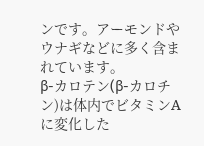ンです。アーモンドやウナギなどに多く含まれています。
β-カロテン(β-カロチン)は体内でビタミンAに変化した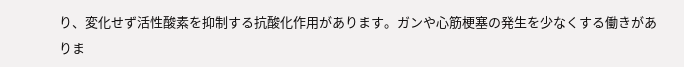り、変化せず活性酸素を抑制する抗酸化作用があります。ガンや心筋梗塞の発生を少なくする働きがありま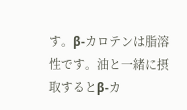す。β-カロテンは脂溶性です。油と一緒に摂取するとβ-カ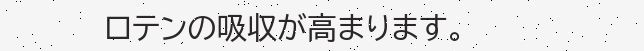ロテンの吸収が高まります。